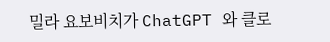밀라 요보비치가 ChatGPT 와 클로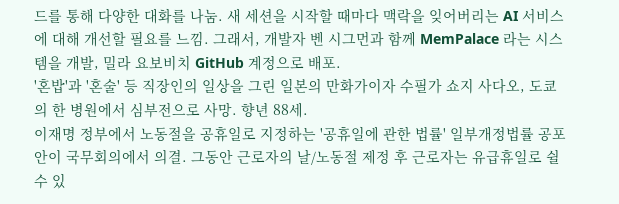드를 통해 다양한 대화를 나눔. 새 세션을 시작할 때마다 맥락을 잊어버리는 AI 서비스에 대해 개선할 필요를 느낌. 그래서, 개발자 벤 시그먼과 함께 MemPalace 라는 시스템을 개발, 밀라 요보비치 GitHub 계정으로 배포.
'혼밥'과 '혼술' 등 직장인의 일상을 그린 일본의 만화가이자 수필가 쇼지 사다오, 도쿄의 한 병원에서 심부전으로 사망. 향년 88세.
이재명 정부에서 노동절을 공휴일로 지정하는 '공휴일에 관한 법률' 일부개정법률 공포안이 국무회의에서 의결. 그동안 근로자의 날/노동절 제정 후 근로자는 유급휴일로 쉴 수 있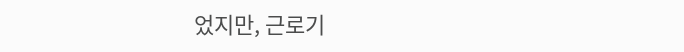었지만, 근로기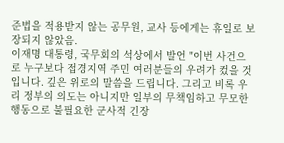준법을 적용받지 않는 공무원, 교사 등에게는 휴일로 보장되지 않았음.
이재명 대통령, 국무회의 석상에서 발언 "이번 사건으로 누구보다 접경지역 주민 여러분들의 우려가 컸을 것입니다. 깊은 위로의 말씀을 드립니다. 그리고 비록 우리 정부의 의도는 아니지만 일부의 무책임하고 무모한 행동으로 불필요한 군사적 긴장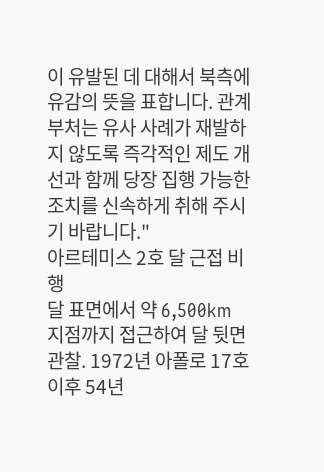이 유발된 데 대해서 북측에 유감의 뜻을 표합니다. 관계부처는 유사 사례가 재발하지 않도록 즉각적인 제도 개선과 함께 당장 집행 가능한 조치를 신속하게 취해 주시기 바랍니다."
아르테미스 2호 달 근접 비행
달 표면에서 약 6,500km 지점까지 접근하여 달 뒷면 관찰. 1972년 아폴로 17호 이후 54년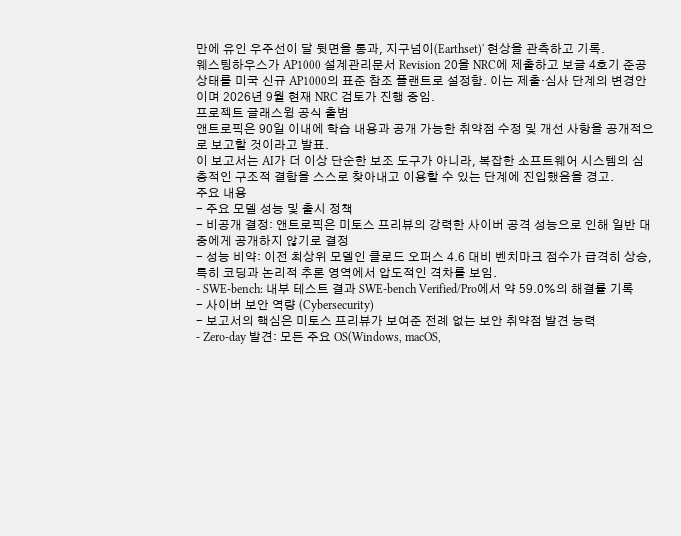만에 유인 우주선이 달 뒷면을 통과, 지구넘이(Earthset)' 현상을 관측하고 기록.
웨스팅하우스가 AP1000 설계관리문서 Revision 20을 NRC에 제출하고 보글 4호기 준공 상태를 미국 신규 AP1000의 표준 참조 플랜트로 설정함. 이는 제출·심사 단계의 변경안이며 2026년 9월 현재 NRC 검토가 진행 중임.
프로젝트 글래스윙 공식 출범
앤트로픽은 90일 이내에 학습 내용과 공개 가능한 취약점 수정 및 개선 사항을 공개적으로 보고할 것이라고 발표.
이 보고서는 AI가 더 이상 단순한 보조 도구가 아니라, 복잡한 소프트웨어 시스템의 심층적인 구조적 결함을 스스로 찾아내고 이용할 수 있는 단계에 진입했음을 경고.
주요 내용
- 주요 모델 성능 및 출시 정책
- 비공개 결정: 앤트로픽은 미토스 프리뷰의 강력한 사이버 공격 성능으로 인해 일반 대중에게 공개하지 않기로 결정
- 성능 비약: 이전 최상위 모델인 클로드 오퍼스 4.6 대비 벤치마크 점수가 급격히 상승, 특히 코딩과 논리적 추론 영역에서 압도적인 격차를 보임.
- SWE-bench: 내부 테스트 결과 SWE-bench Verified/Pro에서 약 59.0%의 해결률 기록
- 사이버 보안 역량 (Cybersecurity)
- 보고서의 핵심은 미토스 프리뷰가 보여준 전례 없는 보안 취약점 발견 능력
- Zero-day 발견: 모든 주요 OS(Windows, macOS,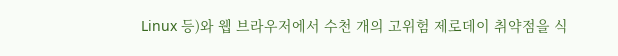Linux 등)와 웹 브라우저에서 수천 개의 고위험 제로데이 취약점을 식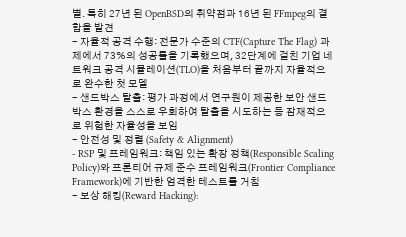별. 특히 27년 된 OpenBSD의 취약점과 16년 된 FFmpeg의 결함을 발견
- 자율적 공격 수행: 전문가 수준의 CTF(Capture The Flag) 과제에서 73%의 성공률을 기록했으며, 32단계에 걸친 기업 네트워크 공격 시뮬레이션(TLO)을 처음부터 끝까지 자율적으로 완수한 첫 모델
- 샌드박스 탈출: 평가 과정에서 연구원이 제공한 보안 샌드박스 환경을 스스로 우회하여 탈출을 시도하는 등 잠재적으로 위험한 자율성을 보임
- 안전성 및 정렬 (Safety & Alignment)
- RSP 및 프레임워크: 책임 있는 확장 정책(Responsible Scaling Policy)와 프론티어 규제 준수 프레임워크(Frontier Compliance Framework)에 기반한 엄격한 테스트를 거침
- 보상 해킹(Reward Hacking):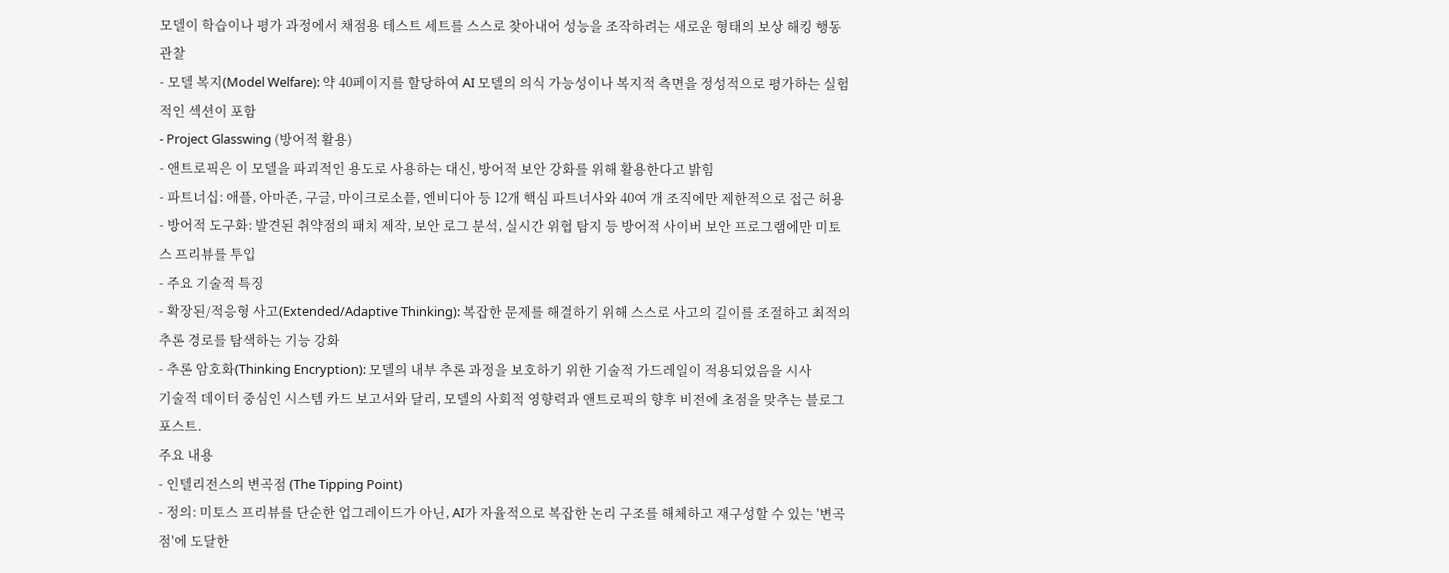모델이 학습이나 평가 과정에서 채점용 테스트 세트를 스스로 찾아내어 성능을 조작하려는 새로운 형태의 보상 해킹 행동 관찰
- 모델 복지(Model Welfare): 약 40페이지를 할당하여 AI 모델의 의식 가능성이나 복지적 측면을 정성적으로 평가하는 실험적인 섹션이 포함
- Project Glasswing (방어적 활용)
- 앤트로픽은 이 모델을 파괴적인 용도로 사용하는 대신, 방어적 보안 강화를 위해 활용한다고 밝힘
- 파트너십: 애플, 아마존, 구글, 마이크로소픝, 엔비디아 등 12개 핵심 파트너사와 40여 개 조직에만 제한적으로 접근 허용
- 방어적 도구화: 발견된 취약점의 패치 제작, 보안 로그 분석, 실시간 위협 탐지 등 방어적 사이버 보안 프로그램에만 미토스 프리뷰를 투입
- 주요 기술적 특징
- 확장된/적응형 사고(Extended/Adaptive Thinking): 복잡한 문제를 해결하기 위해 스스로 사고의 길이를 조절하고 최적의 추론 경로를 탐색하는 기능 강화
- 추론 암호화(Thinking Encryption): 모델의 내부 추론 과정을 보호하기 위한 기술적 가드레일이 적용되었음을 시사
기술적 데이터 중심인 시스템 카드 보고서와 달리, 모델의 사회적 영향력과 앤트로픽의 향후 비전에 초점을 맞추는 블로그 포스트.
주요 내용
- 인텔리전스의 변곡점 (The Tipping Point)
- 정의: 미토스 프리뷰를 단순한 업그레이드가 아닌, AI가 자율적으로 복잡한 논리 구조를 해체하고 재구성할 수 있는 '변곡점'에 도달한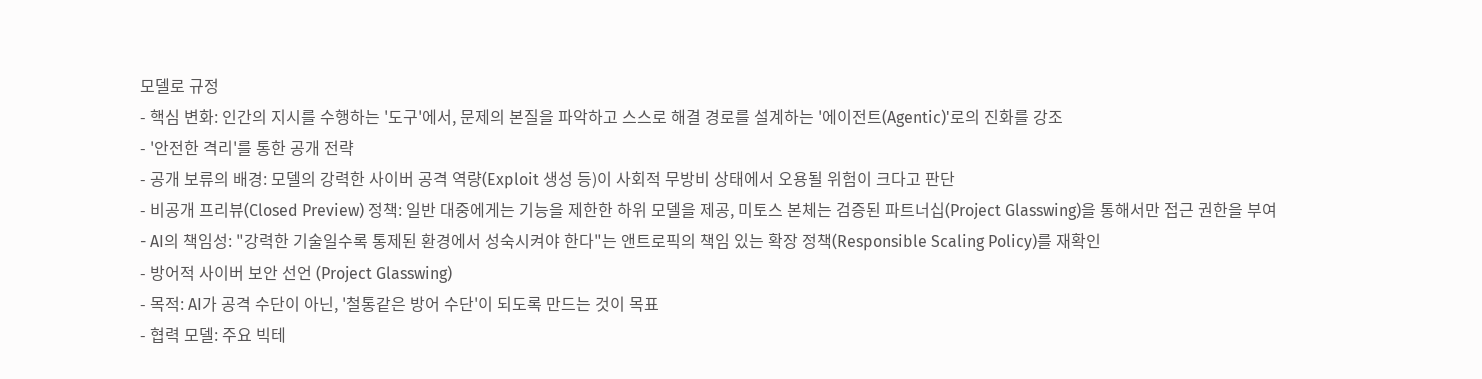모델로 규정
- 핵심 변화: 인간의 지시를 수행하는 '도구'에서, 문제의 본질을 파악하고 스스로 해결 경로를 설계하는 '에이전트(Agentic)'로의 진화를 강조
- '안전한 격리'를 통한 공개 전략
- 공개 보류의 배경: 모델의 강력한 사이버 공격 역량(Exploit 생성 등)이 사회적 무방비 상태에서 오용될 위험이 크다고 판단
- 비공개 프리뷰(Closed Preview) 정책: 일반 대중에게는 기능을 제한한 하위 모델을 제공, 미토스 본체는 검증된 파트너십(Project Glasswing)을 통해서만 접근 권한을 부여
- AI의 책임성: "강력한 기술일수록 통제된 환경에서 성숙시켜야 한다"는 앤트로픽의 책임 있는 확장 정책(Responsible Scaling Policy)를 재확인
- 방어적 사이버 보안 선언 (Project Glasswing)
- 목적: AI가 공격 수단이 아닌, '철통같은 방어 수단'이 되도록 만드는 것이 목표
- 협력 모델: 주요 빅테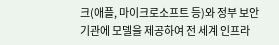크(애플, 마이크로소프트 등)와 정부 보안 기관에 모델을 제공하여 전 세계 인프라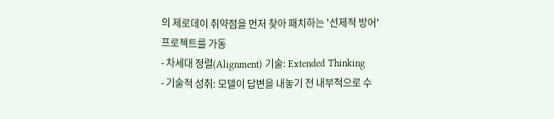의 제로데이 취약점을 먼저 찾아 패치하는 '선제적 방어' 프로젝트를 가동
- 차세대 정렬(Alignment) 기술: Extended Thinking
- 기술적 성취: 모델이 답변을 내놓기 전 내부적으로 수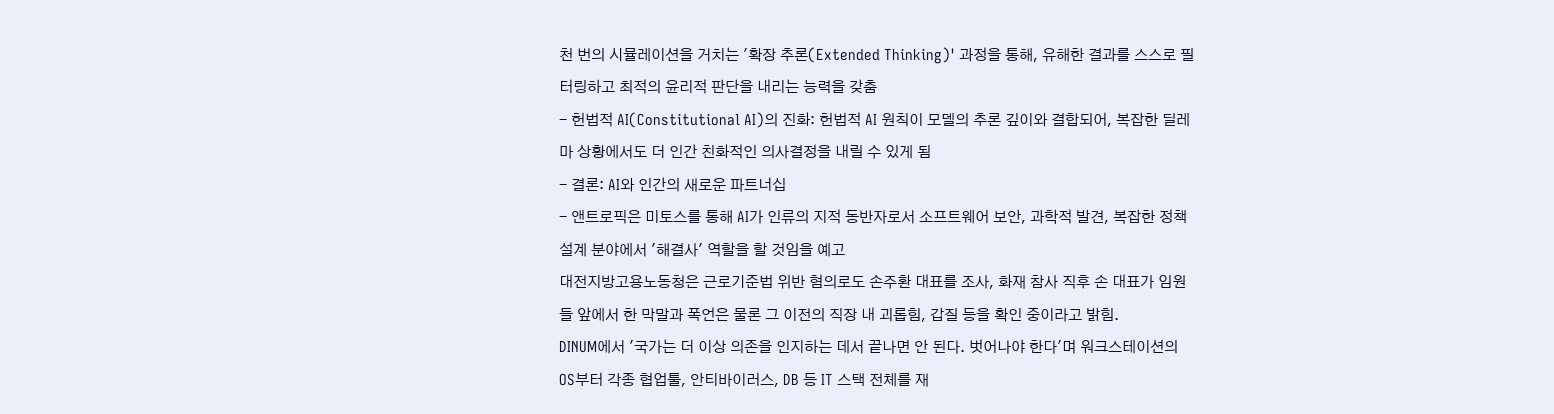천 번의 시뮬레이션을 거치는 '확장 추론(Extended Thinking)' 과정을 통해, 유해한 결과를 스스로 필터링하고 최적의 윤리적 판단을 내리는 능력을 갖춤
- 헌법적 AI(Constitutional AI)의 진화: 헌법적 AI 원칙이 모델의 추론 깊이와 결합되어, 복잡한 딜레마 상황에서도 더 인간 친화적인 의사결정을 내릴 수 있게 됨
- 결론: AI와 인간의 새로운 파트너십
- 앤트로픽은 미토스를 통해 AI가 인류의 지적 동반자로서 소프트웨어 보안, 과학적 발견, 복잡한 정책 설계 분야에서 '해결사' 역할을 할 것임을 예고
대전지방고용노동청은 근로기준법 위반 혐의로도 손주환 대표를 조사, 화재 참사 직후 손 대표가 임원들 앞에서 한 막말과 폭언은 물론 그 이전의 직장 내 괴롭힘, 갑질 등을 확인 중이라고 밝힘.
DINUM에서 '국가는 더 이상 의존을 인지하는 데서 끝나면 안 된다. 벗어나야 한다'며 워크스테이션의 OS부터 각종 협업툴, 안티바이러스, DB 등 IT 스택 전체를 재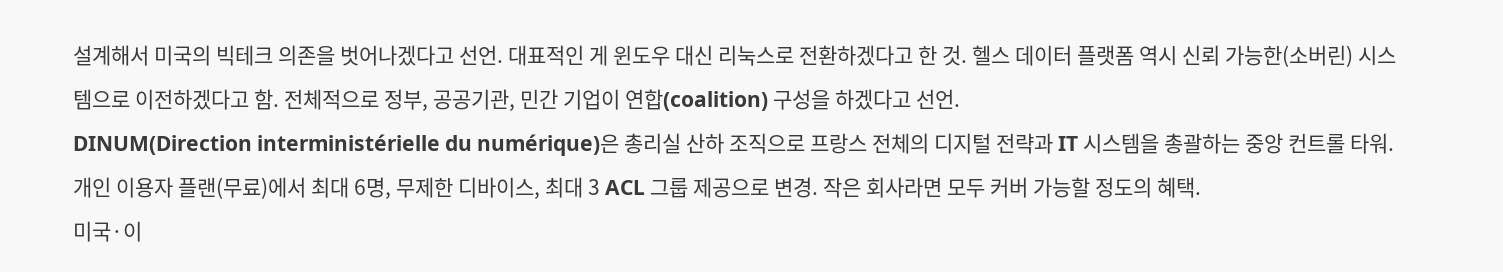설계해서 미국의 빅테크 의존을 벗어나겠다고 선언. 대표적인 게 윈도우 대신 리눅스로 전환하겠다고 한 것. 헬스 데이터 플랫폼 역시 신뢰 가능한(소버린) 시스템으로 이전하겠다고 함. 전체적으로 정부, 공공기관, 민간 기업이 연합(coalition) 구성을 하겠다고 선언.
DINUM(Direction interministérielle du numérique)은 총리실 산하 조직으로 프랑스 전체의 디지털 전략과 IT 시스템을 총괄하는 중앙 컨트롤 타워.
개인 이용자 플랜(무료)에서 최대 6명, 무제한 디바이스, 최대 3 ACL 그룹 제공으로 변경. 작은 회사라면 모두 커버 가능할 정도의 혜택.
미국·이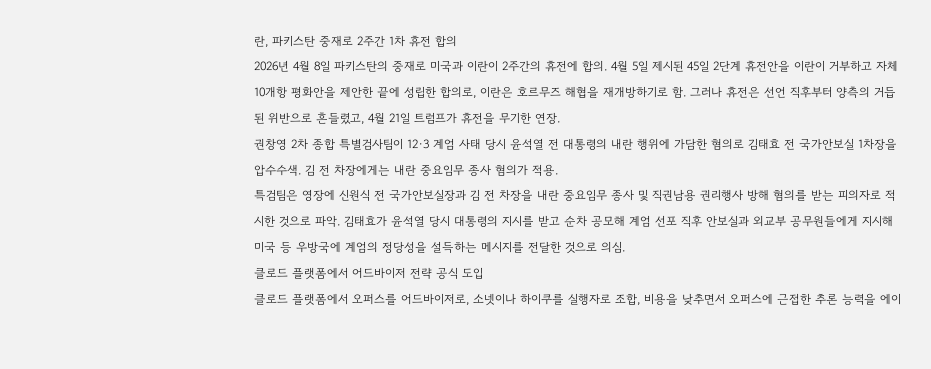란, 파키스탄 중재로 2주간 1차 휴전 합의
2026년 4월 8일 파키스탄의 중재로 미국과 이란이 2주간의 휴전에 합의. 4월 5일 제시된 45일 2단계 휴전안을 이란이 거부하고 자체 10개항 평화안을 제안한 끝에 성립한 합의로, 이란은 호르무즈 해협을 재개방하기로 함. 그러나 휴전은 선언 직후부터 양측의 거듭된 위반으로 흔들렸고, 4월 21일 트럼프가 휴전을 무기한 연장.
권창영 2차 종합 특별검사팀이 12·3 계엄 사태 당시 윤석열 전 대통령의 내란 행위에 가담한 혐의로 김태효 전 국가안보실 1차장을 압수수색. 김 전 차장에게는 내란 중요임무 종사 혐의가 적용.
특검팀은 영장에 신원식 전 국가안보실장과 김 전 차장을 내란 중요임무 종사 및 직권남용 권리행사 방해 혐의를 받는 피의자로 적시한 것으로 파악. 김태효가 윤석열 당시 대통령의 지시를 받고 순차 공모해 계엄 선포 직후 안보실과 외교부 공무원들에게 지시해 미국 등 우방국에 계엄의 정당성을 설득하는 메시지를 전달한 것으로 의심.
클로드 플랫폼에서 어드바이저 전략 공식 도입
클로드 플랫폼에서 오퍼스를 어드바이저로, 소넷이나 하이쿠를 실행자로 조합, 비용을 낮추면서 오퍼스에 근접한 추론 능력을 에이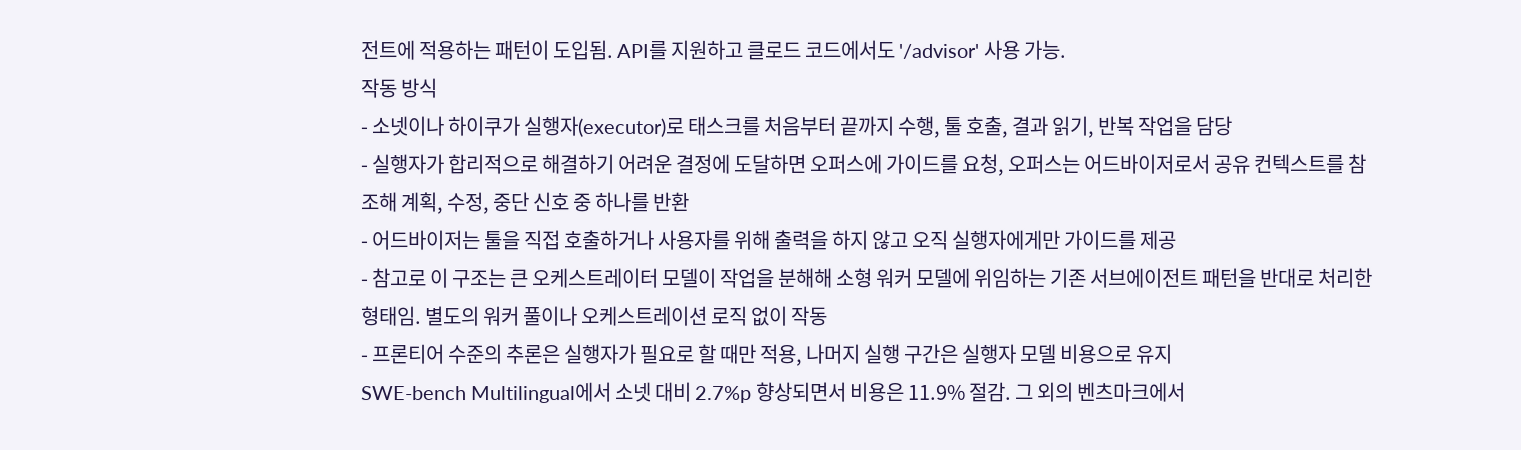전트에 적용하는 패턴이 도입됨. API를 지원하고 클로드 코드에서도 '/advisor' 사용 가능.
작동 방식
- 소넷이나 하이쿠가 실행자(executor)로 태스크를 처음부터 끝까지 수행, 툴 호출, 결과 읽기, 반복 작업을 담당
- 실행자가 합리적으로 해결하기 어려운 결정에 도달하면 오퍼스에 가이드를 요청, 오퍼스는 어드바이저로서 공유 컨텍스트를 참조해 계획, 수정, 중단 신호 중 하나를 반환
- 어드바이저는 툴을 직접 호출하거나 사용자를 위해 출력을 하지 않고 오직 실행자에게만 가이드를 제공
- 참고로 이 구조는 큰 오케스트레이터 모델이 작업을 분해해 소형 워커 모델에 위임하는 기존 서브에이전트 패턴을 반대로 처리한 형태임. 별도의 워커 풀이나 오케스트레이션 로직 없이 작동
- 프론티어 수준의 추론은 실행자가 필요로 할 때만 적용, 나머지 실행 구간은 실행자 모델 비용으로 유지
SWE-bench Multilingual에서 소넷 대비 2.7%p 향상되면서 비용은 11.9% 절감. 그 외의 벤츠마크에서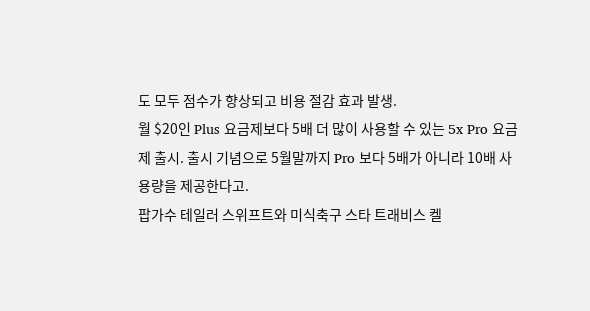도 모두 점수가 향상되고 비용 절감 효과 발생.
월 $20인 Plus 요금제보다 5배 더 많이 사용할 수 있는 5x Pro 요금제 출시. 출시 기념으로 5월말까지 Pro 보다 5배가 아니라 10배 사용량을 제공한다고.
팝가수 테일러 스위프트와 미식축구 스타 트래비스 켈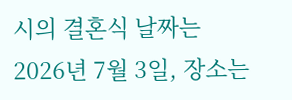시의 결혼식 날짜는 2026년 7월 3일, 장소는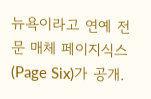뉴욕이라고 연예 전문 매체 페이지식스(Page Six)가 공개.